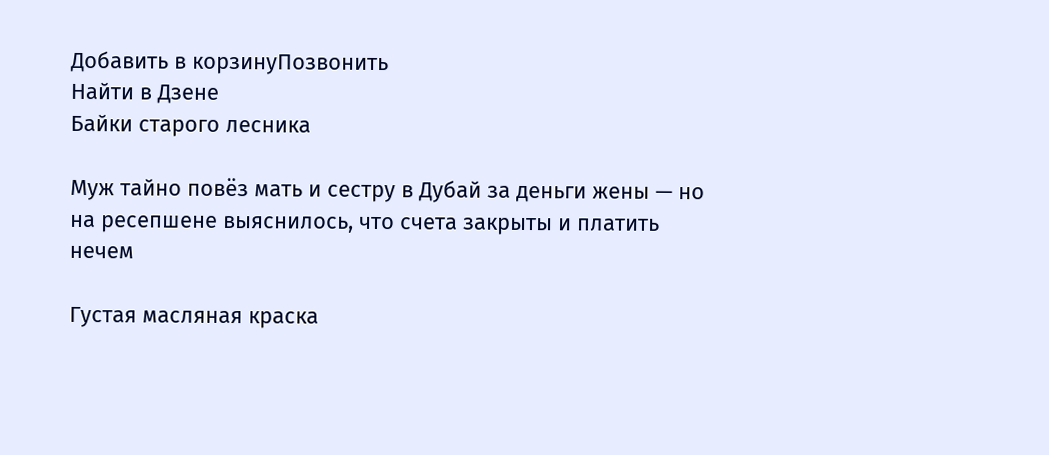Добавить в корзинуПозвонить
Найти в Дзене
Байки старого лесника

Муж тайно повёз мать и сестру в Дубай за деньги жены — но на ресепшене выяснилось, что счета закрыты и платить нечем

Густая масляная краска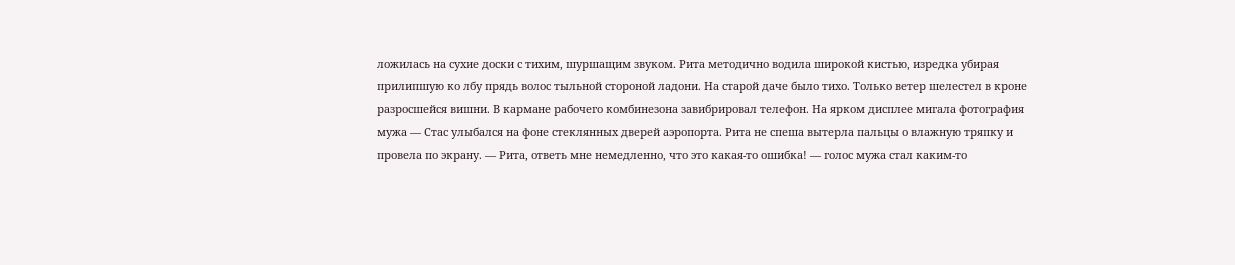ложилась на сухие доски с тихим, шуршащим звуком. Рита методично водила широкой кистью, изредка убирая прилипшую ко лбу прядь волос тыльной стороной ладони. На старой даче было тихо. Только ветер шелестел в кроне разросшейся вишни. В кармане рабочего комбинезона завибрировал телефон. На ярком дисплее мигала фотография мужа — Стас улыбался на фоне стеклянных дверей аэропорта. Рита не спеша вытерла пальцы о влажную тряпку и провела по экрану. — Рита, ответь мне немедленно, что это какая-то ошибка! — голос мужа стал каким-то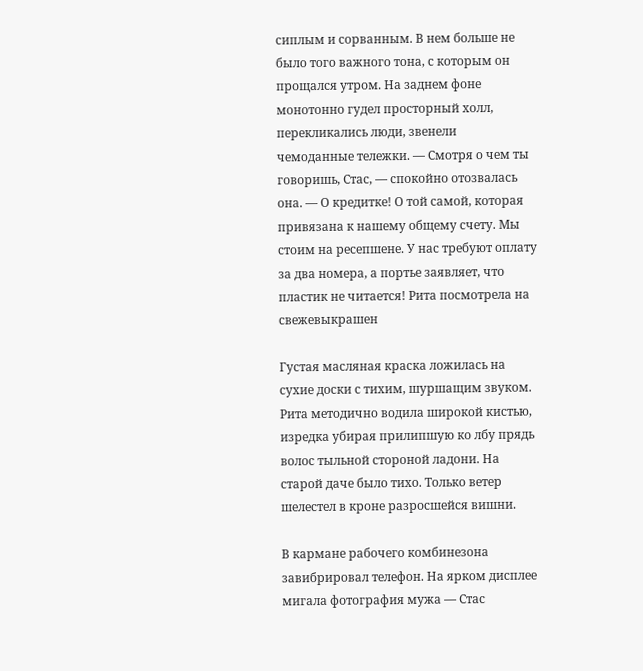сиплым и сорванным. В нем больше не было того важного тона, с которым он прощался утром. На заднем фоне монотонно гудел просторный холл, перекликались люди, звенели чемоданные тележки. — Смотря о чем ты говоришь, Стас, — спокойно отозвалась она. — О кредитке! О той самой, которая привязана к нашему общему счету. Мы стоим на ресепшене. У нас требуют оплату за два номера, а портье заявляет, что пластик не читается! Рита посмотрела на свежевыкрашен

Густая масляная краска ложилась на сухие доски с тихим, шуршащим звуком. Рита методично водила широкой кистью, изредка убирая прилипшую ко лбу прядь волос тыльной стороной ладони. На старой даче было тихо. Только ветер шелестел в кроне разросшейся вишни.

В кармане рабочего комбинезона завибрировал телефон. На ярком дисплее мигала фотография мужа — Стас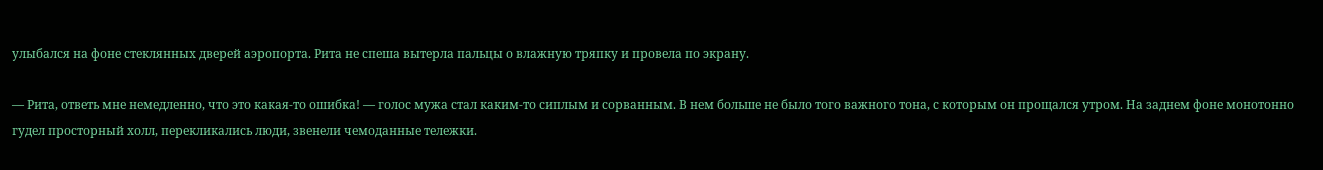улыбался на фоне стеклянных дверей аэропорта. Рита не спеша вытерла пальцы о влажную тряпку и провела по экрану.

— Рита, ответь мне немедленно, что это какая-то ошибка! — голос мужа стал каким-то сиплым и сорванным. В нем больше не было того важного тона, с которым он прощался утром. На заднем фоне монотонно гудел просторный холл, перекликались люди, звенели чемоданные тележки.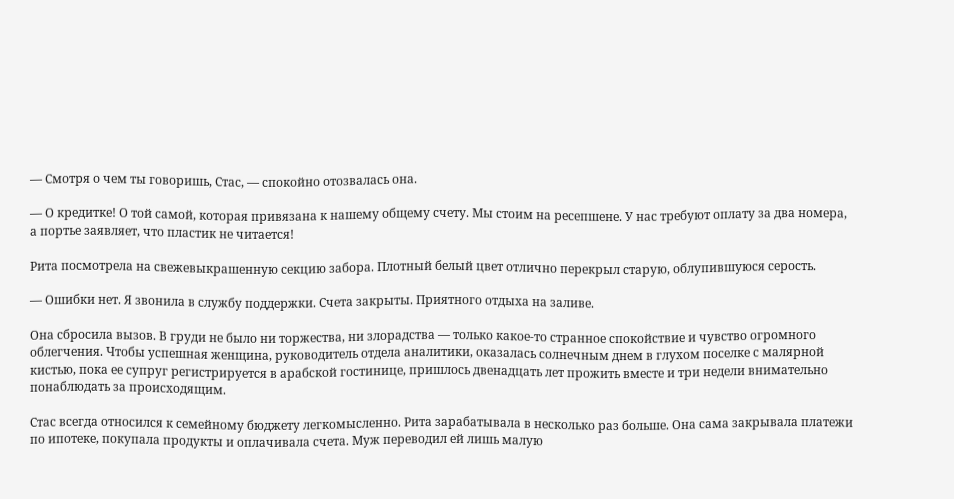— Смотря о чем ты говоришь, Стас, — спокойно отозвалась она.

— О кредитке! О той самой, которая привязана к нашему общему счету. Мы стоим на ресепшене. У нас требуют оплату за два номера, а портье заявляет, что пластик не читается!

Рита посмотрела на свежевыкрашенную секцию забора. Плотный белый цвет отлично перекрыл старую, облупившуюся серость.

— Ошибки нет. Я звонила в службу поддержки. Счета закрыты. Приятного отдыха на заливе.

Она сбросила вызов. В груди не было ни торжества, ни злорадства — только какое-то странное спокойствие и чувство огромного облегчения. Чтобы успешная женщина, руководитель отдела аналитики, оказалась солнечным днем в глухом поселке с малярной кистью, пока ее супруг регистрируется в арабской гостинице, пришлось двенадцать лет прожить вместе и три недели внимательно понаблюдать за происходящим.

Стас всегда относился к семейному бюджету легкомысленно. Рита зарабатывала в несколько раз больше. Она сама закрывала платежи по ипотеке, покупала продукты и оплачивала счета. Муж переводил ей лишь малую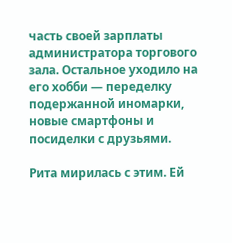часть своей зарплаты администратора торгового зала. Остальное уходило на его хобби — переделку подержанной иномарки, новые смартфоны и посиделки с друзьями.

Рита мирилась с этим. Ей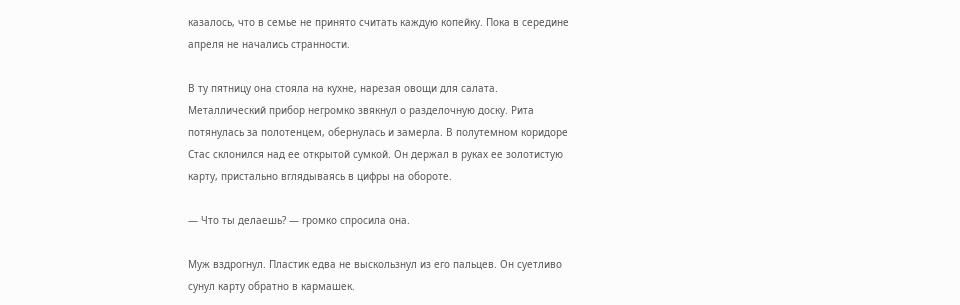казалось, что в семье не принято считать каждую копейку. Пока в середине апреля не начались странности.

В ту пятницу она стояла на кухне, нарезая овощи для салата. Металлический прибор негромко звякнул о разделочную доску. Рита потянулась за полотенцем, обернулась и замерла. В полутемном коридоре Стас склонился над ее открытой сумкой. Он держал в руках ее золотистую карту, пристально вглядываясь в цифры на обороте.

— Что ты делаешь? — громко спросила она.

Муж вздрогнул. Пластик едва не выскользнул из его пальцев. Он суетливо сунул карту обратно в кармашек.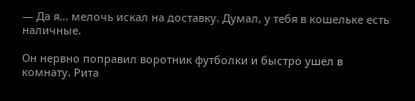— Да я... мелочь искал на доставку. Думал, у тебя в кошельке есть наличные.

Он нервно поправил воротник футболки и быстро ушел в комнату. Рита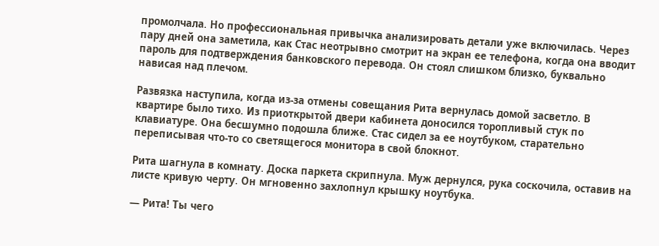промолчала. Но профессиональная привычка анализировать детали уже включилась. Через пару дней она заметила, как Стас неотрывно смотрит на экран ее телефона, когда она вводит пароль для подтверждения банковского перевода. Он стоял слишком близко, буквально нависая над плечом.

Развязка наступила, когда из-за отмены совещания Рита вернулась домой засветло. В квартире было тихо. Из приоткрытой двери кабинета доносился торопливый стук по клавиатуре. Она бесшумно подошла ближе. Стас сидел за ее ноутбуком, старательно переписывая что-то со светящегося монитора в свой блокнот.

Рита шагнула в комнату. Доска паркета скрипнула. Муж дернулся, рука соскочила, оставив на листе кривую черту. Он мгновенно захлопнул крышку ноутбука.

— Рита! Ты чего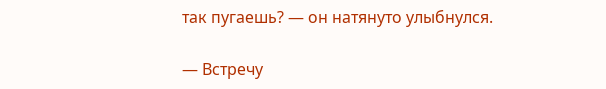так пугаешь? — он натянуто улыбнулся.

— Встречу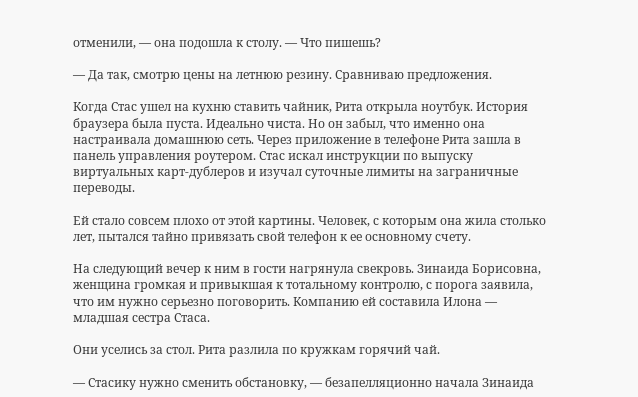отменили, — она подошла к столу. — Что пишешь?

— Да так, смотрю цены на летнюю резину. Сравниваю предложения.

Когда Стас ушел на кухню ставить чайник, Рита открыла ноутбук. История браузера была пуста. Идеально чиста. Но он забыл, что именно она настраивала домашнюю сеть. Через приложение в телефоне Рита зашла в панель управления роутером. Стас искал инструкции по выпуску виртуальных карт-дублеров и изучал суточные лимиты на заграничные переводы.

Ей стало совсем плохо от этой картины. Человек, с которым она жила столько лет, пытался тайно привязать свой телефон к ее основному счету.

На следующий вечер к ним в гости нагрянула свекровь. Зинаида Борисовна, женщина громкая и привыкшая к тотальному контролю, с порога заявила, что им нужно серьезно поговорить. Компанию ей составила Илона — младшая сестра Стаса.

Они уселись за стол. Рита разлила по кружкам горячий чай.

— Стасику нужно сменить обстановку, — безапелляционно начала Зинаида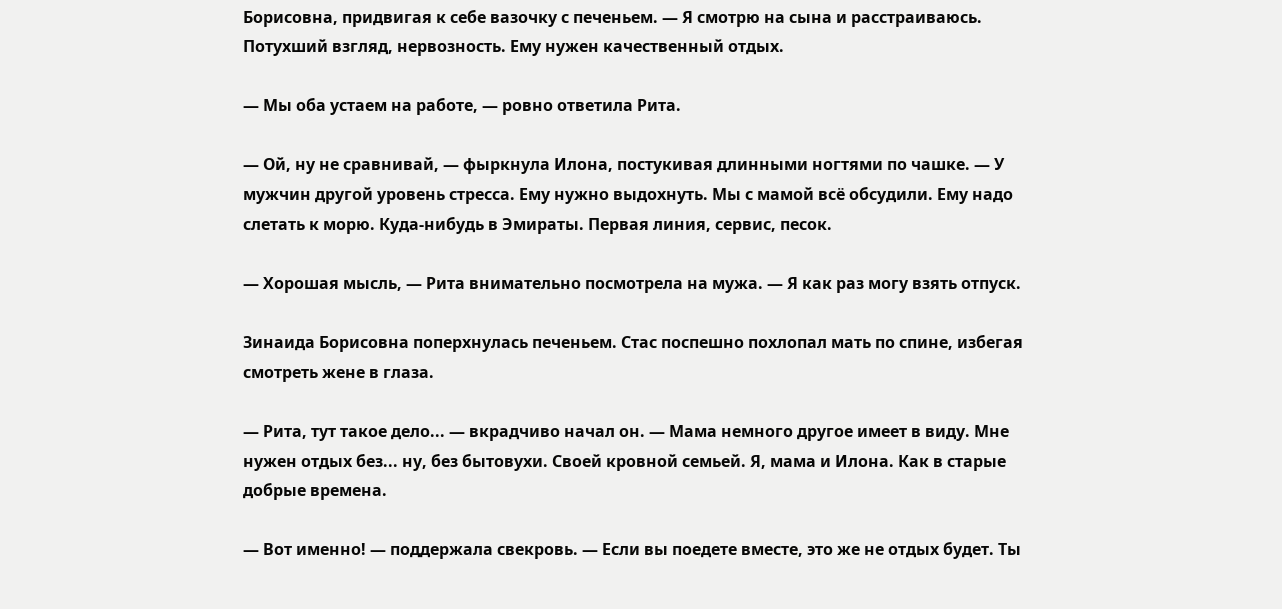Борисовна, придвигая к себе вазочку с печеньем. — Я смотрю на сына и расстраиваюсь. Потухший взгляд, нервозность. Ему нужен качественный отдых.

— Мы оба устаем на работе, — ровно ответила Рита.

— Ой, ну не сравнивай, — фыркнула Илона, постукивая длинными ногтями по чашке. — У мужчин другой уровень стресса. Ему нужно выдохнуть. Мы с мамой всё обсудили. Ему надо слетать к морю. Куда-нибудь в Эмираты. Первая линия, сервис, песок.

— Хорошая мысль, — Рита внимательно посмотрела на мужа. — Я как раз могу взять отпуск.

Зинаида Борисовна поперхнулась печеньем. Стас поспешно похлопал мать по спине, избегая смотреть жене в глаза.

— Рита, тут такое дело... — вкрадчиво начал он. — Мама немного другое имеет в виду. Мне нужен отдых без... ну, без бытовухи. Своей кровной семьей. Я, мама и Илона. Как в старые добрые времена.

— Вот именно! — поддержала свекровь. — Если вы поедете вместе, это же не отдых будет. Ты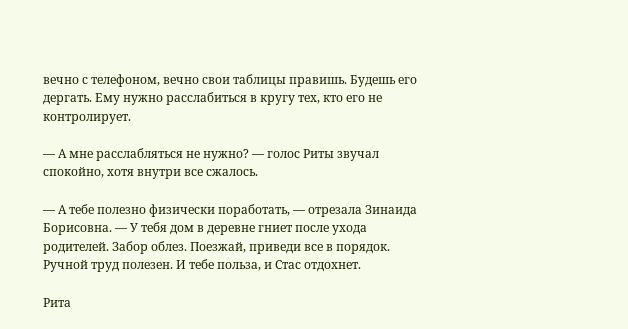вечно с телефоном, вечно свои таблицы правишь. Будешь его дергать. Ему нужно расслабиться в кругу тех, кто его не контролирует.

— А мне расслабляться не нужно? — голос Риты звучал спокойно, хотя внутри все сжалось.

— А тебе полезно физически поработать, — отрезала Зинаида Борисовна. — У тебя дом в деревне гниет после ухода родителей. Забор облез. Поезжай, приведи все в порядок. Ручной труд полезен. И тебе польза, и Стас отдохнет.

Рита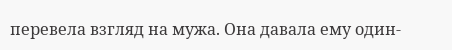перевела взгляд на мужа. Она давала ему один-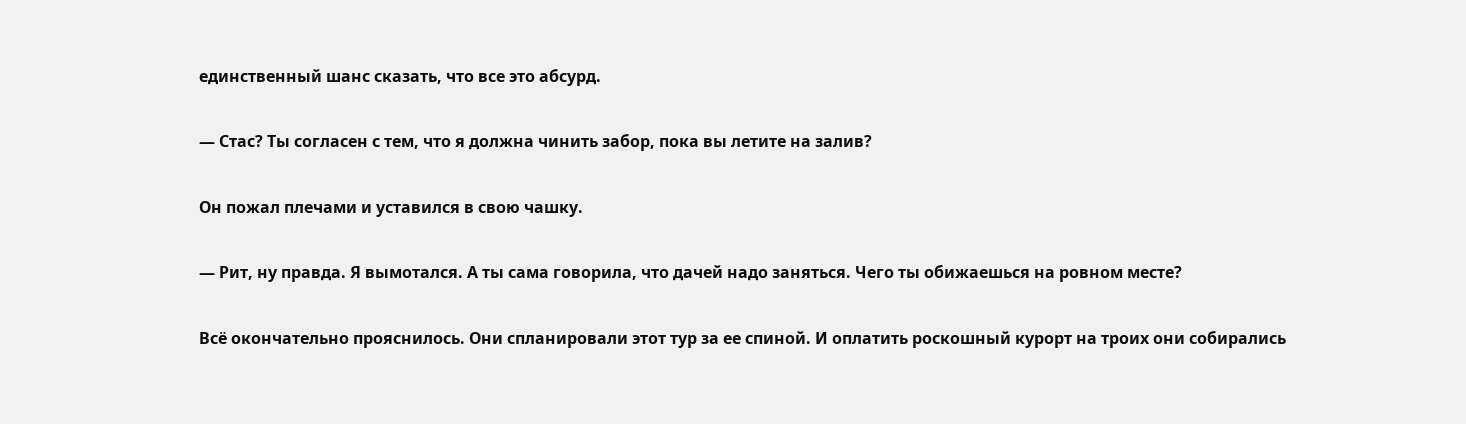единственный шанс сказать, что все это абсурд.

— Стас? Ты согласен с тем, что я должна чинить забор, пока вы летите на залив?

Он пожал плечами и уставился в свою чашку.

— Рит, ну правда. Я вымотался. А ты сама говорила, что дачей надо заняться. Чего ты обижаешься на ровном месте?

Всё окончательно прояснилось. Они спланировали этот тур за ее спиной. И оплатить роскошный курорт на троих они собирались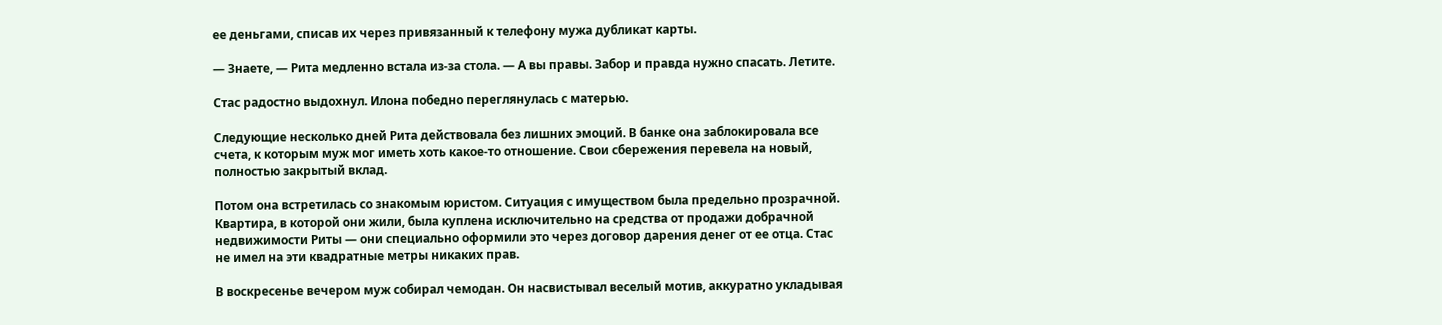ее деньгами, списав их через привязанный к телефону мужа дубликат карты.

— Знаете, — Рита медленно встала из-за стола. — А вы правы. Забор и правда нужно спасать. Летите.

Стас радостно выдохнул. Илона победно переглянулась с матерью.

Следующие несколько дней Рита действовала без лишних эмоций. В банке она заблокировала все счета, к которым муж мог иметь хоть какое-то отношение. Свои сбережения перевела на новый, полностью закрытый вклад.

Потом она встретилась со знакомым юристом. Ситуация с имуществом была предельно прозрачной. Квартира, в которой они жили, была куплена исключительно на средства от продажи добрачной недвижимости Риты — они специально оформили это через договор дарения денег от ее отца. Стас не имел на эти квадратные метры никаких прав.

В воскресенье вечером муж собирал чемодан. Он насвистывал веселый мотив, аккуратно укладывая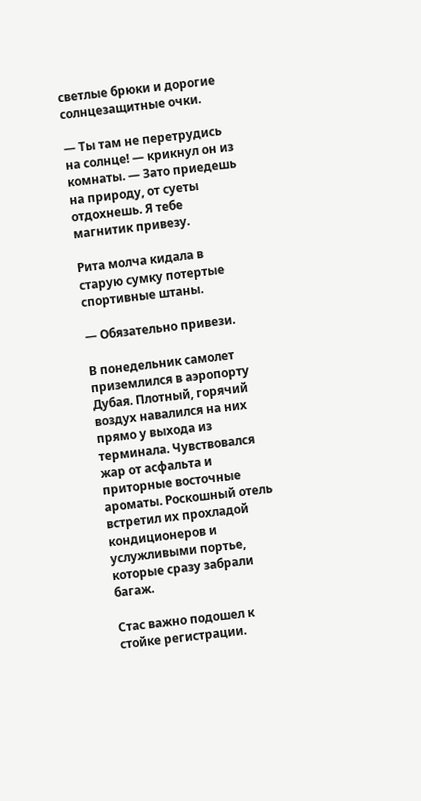светлые брюки и дорогие солнцезащитные очки.

— Ты там не перетрудись на солнце! — крикнул он из комнаты. — Зато приедешь на природу, от суеты отдохнешь. Я тебе магнитик привезу.

Рита молча кидала в старую сумку потертые спортивные штаны.

— Обязательно привези.

В понедельник самолет приземлился в аэропорту Дубая. Плотный, горячий воздух навалился на них прямо у выхода из терминала. Чувствовался жар от асфальта и приторные восточные ароматы. Роскошный отель встретил их прохладой кондиционеров и услужливыми портье, которые сразу забрали багаж.

Стас важно подошел к стойке регистрации.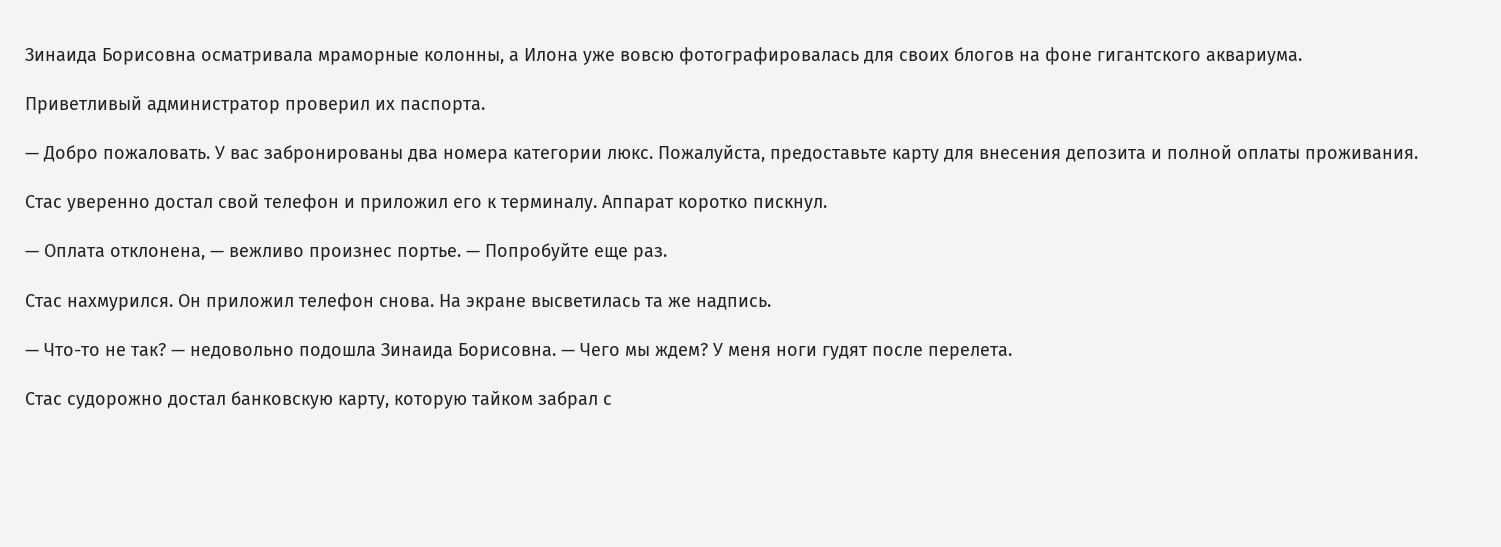Зинаида Борисовна осматривала мраморные колонны, а Илона уже вовсю фотографировалась для своих блогов на фоне гигантского аквариума.

Приветливый администратор проверил их паспорта.

— Добро пожаловать. У вас забронированы два номера категории люкс. Пожалуйста, предоставьте карту для внесения депозита и полной оплаты проживания.

Стас уверенно достал свой телефон и приложил его к терминалу. Аппарат коротко пискнул.

— Оплата отклонена, — вежливо произнес портье. — Попробуйте еще раз.

Стас нахмурился. Он приложил телефон снова. На экране высветилась та же надпись.

— Что-то не так? — недовольно подошла Зинаида Борисовна. — Чего мы ждем? У меня ноги гудят после перелета.

Стас судорожно достал банковскую карту, которую тайком забрал с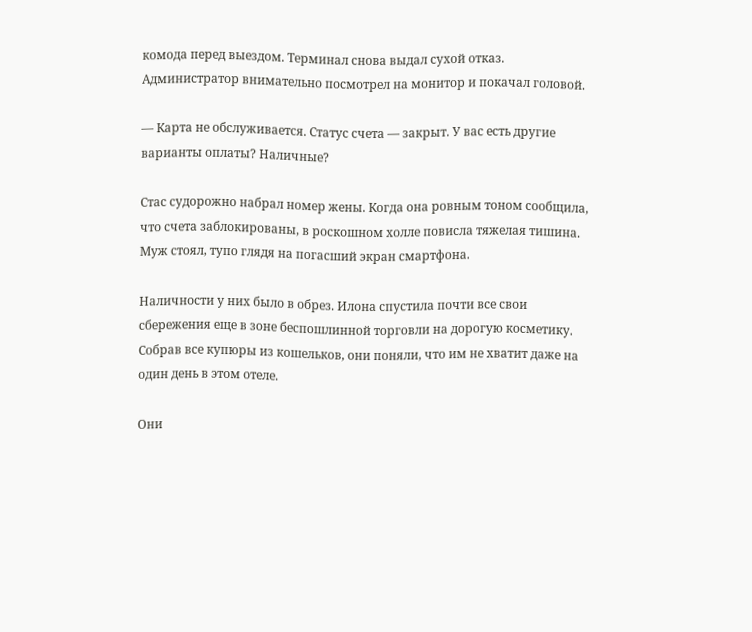комода перед выездом. Терминал снова выдал сухой отказ. Администратор внимательно посмотрел на монитор и покачал головой.

— Карта не обслуживается. Статус счета — закрыт. У вас есть другие варианты оплаты? Наличные?

Стас судорожно набрал номер жены. Когда она ровным тоном сообщила, что счета заблокированы, в роскошном холле повисла тяжелая тишина. Муж стоял, тупо глядя на погасший экран смартфона.

Наличности у них было в обрез. Илона спустила почти все свои сбережения еще в зоне беспошлинной торговли на дорогую косметику. Собрав все купюры из кошельков, они поняли, что им не хватит даже на один день в этом отеле.

Они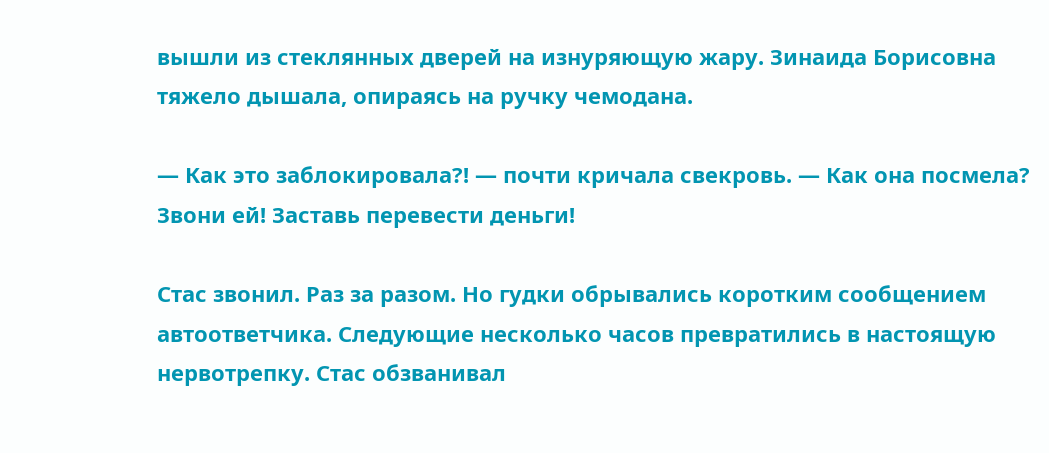вышли из стеклянных дверей на изнуряющую жару. Зинаида Борисовна тяжело дышала, опираясь на ручку чемодана.

— Как это заблокировала?! — почти кричала свекровь. — Как она посмела? Звони ей! Заставь перевести деньги!

Стас звонил. Раз за разом. Но гудки обрывались коротким сообщением автоответчика. Следующие несколько часов превратились в настоящую нервотрепку. Стас обзванивал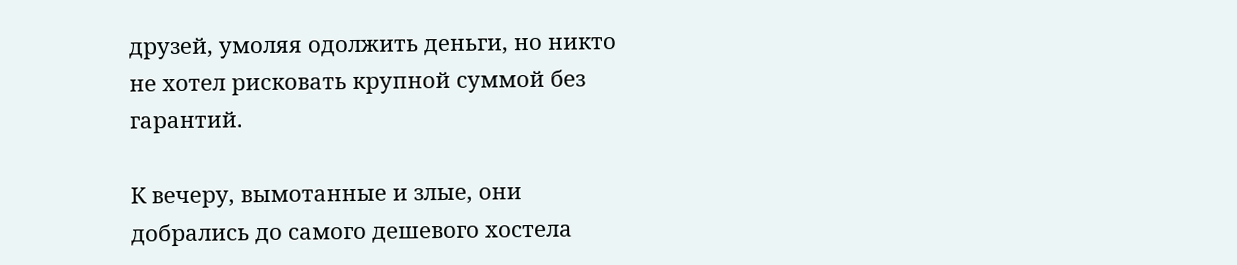друзей, умоляя одолжить деньги, но никто не хотел рисковать крупной суммой без гарантий.

К вечеру, вымотанные и злые, они добрались до самого дешевого хостела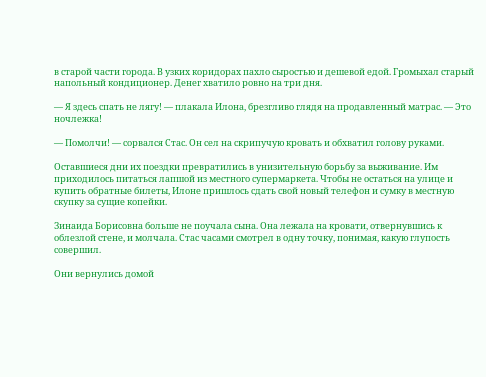в старой части города. В узких коридорах пахло сыростью и дешевой едой. Громыхал старый напольный кондиционер. Денег хватило ровно на три дня.

— Я здесь спать не лягу! — плакала Илона, брезгливо глядя на продавленный матрас. — Это ночлежка!

— Помолчи! — сорвался Стас. Он сел на скрипучую кровать и обхватил голову руками.

Оставшиеся дни их поездки превратились в унизительную борьбу за выживание. Им приходилось питаться лапшой из местного супермаркета. Чтобы не остаться на улице и купить обратные билеты, Илоне пришлось сдать свой новый телефон и сумку в местную скупку за сущие копейки.

Зинаида Борисовна больше не поучала сына. Она лежала на кровати, отвернувшись к облезлой стене, и молчала. Стас часами смотрел в одну точку, понимая, какую глупость совершил.

Они вернулись домой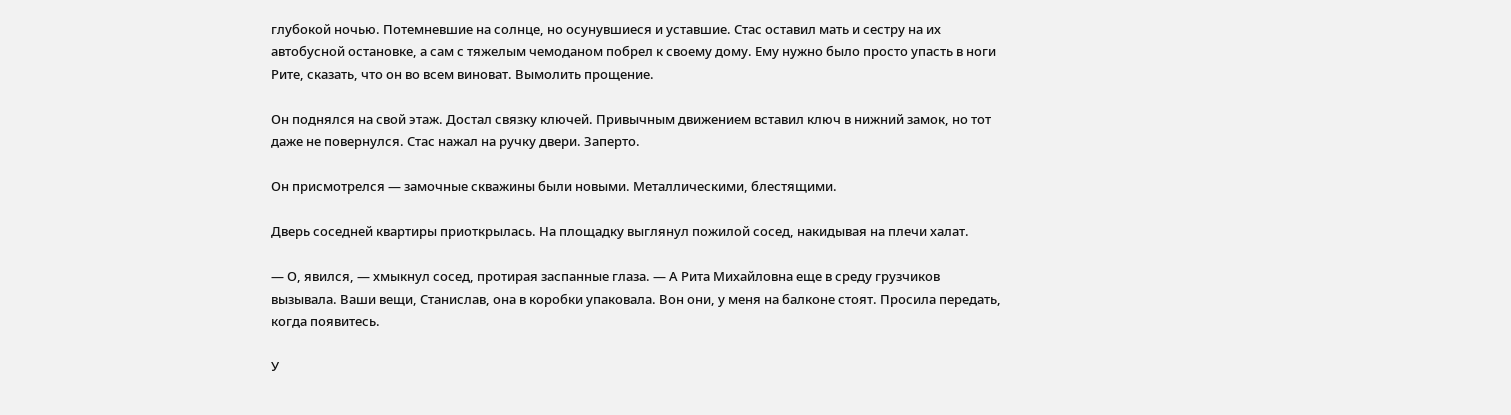глубокой ночью. Потемневшие на солнце, но осунувшиеся и уставшие. Стас оставил мать и сестру на их автобусной остановке, а сам с тяжелым чемоданом побрел к своему дому. Ему нужно было просто упасть в ноги Рите, сказать, что он во всем виноват. Вымолить прощение.

Он поднялся на свой этаж. Достал связку ключей. Привычным движением вставил ключ в нижний замок, но тот даже не повернулся. Стас нажал на ручку двери. Заперто.

Он присмотрелся — замочные скважины были новыми. Металлическими, блестящими.

Дверь соседней квартиры приоткрылась. На площадку выглянул пожилой сосед, накидывая на плечи халат.

— О, явился, — хмыкнул сосед, протирая заспанные глаза. — А Рита Михайловна еще в среду грузчиков вызывала. Ваши вещи, Станислав, она в коробки упаковала. Вон они, у меня на балконе стоят. Просила передать, когда появитесь.

У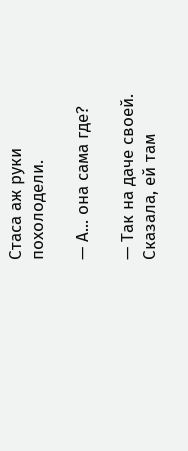Стаса аж руки похолодели.

— А... она сама где?

— Так на даче своей. Сказала, ей там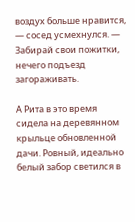воздух больше нравится, — сосед усмехнулся. — Забирай свои пожитки, нечего подъезд загораживать.

А Рита в это время сидела на деревянном крыльце обновленной дачи. Ровный, идеально белый забор светился в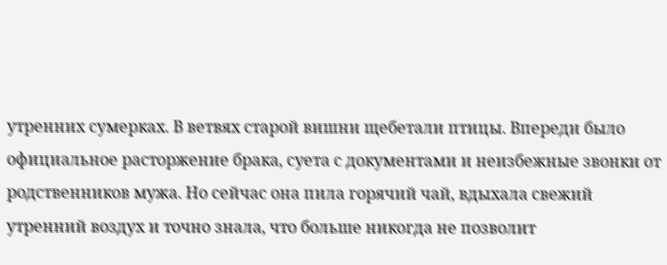утренних сумерках. В ветвях старой вишни щебетали птицы. Впереди было официальное расторжение брака, суета с документами и неизбежные звонки от родственников мужа. Но сейчас она пила горячий чай, вдыхала свежий утренний воздух и точно знала, что больше никогда не позволит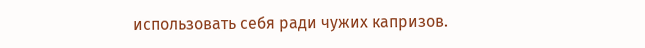использовать себя ради чужих капризов.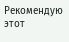Рекомендую этот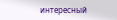интересный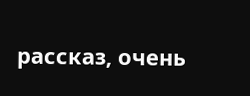рассказ, очень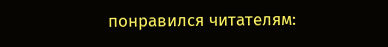понравился читателям: